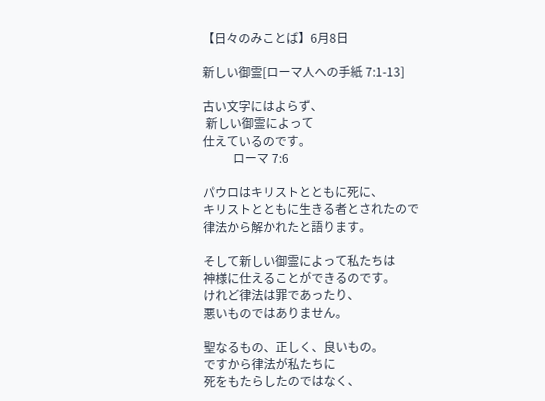【日々のみことば】6月8日

新しい御霊[ローマ人への手紙 7:1-13]

古い文字にはよらず、
 新しい御霊によって
仕えているのです。
          ローマ 7:6

パウロはキリストとともに死に、
キリストとともに生きる者とされたので
律法から解かれたと語ります。

そして新しい御霊によって私たちは
神様に仕えることができるのです。
けれど律法は罪であったり、
悪いものではありません。

聖なるもの、正しく、良いもの。
ですから律法が私たちに
死をもたらしたのではなく、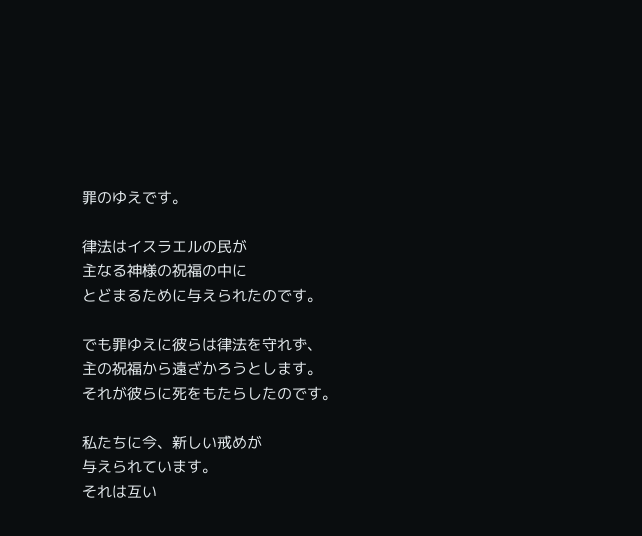罪のゆえです。

律法はイスラエルの民が
主なる神様の祝福の中に
とどまるために与えられたのです。

でも罪ゆえに彼らは律法を守れず、
主の祝福から遠ざかろうとします。
それが彼らに死をもたらしたのです。

私たちに今、新しい戒めが
与えられています。
それは互い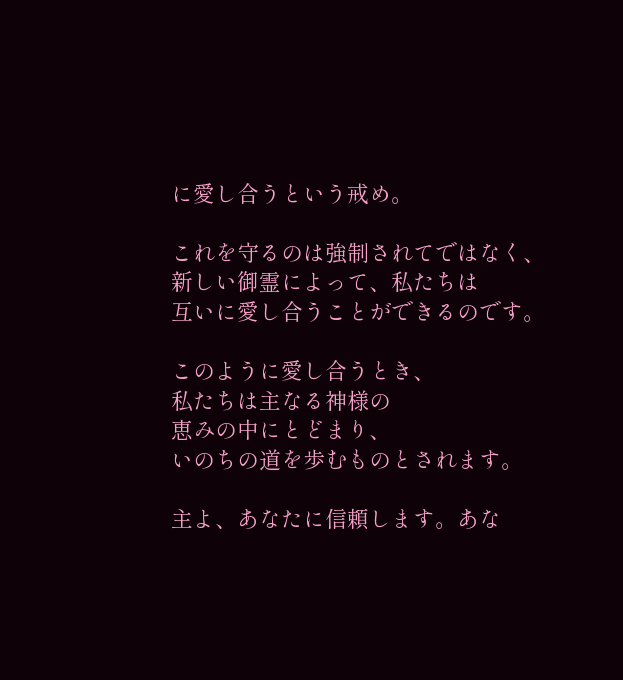に愛し合うという戒め。

これを守るのは強制されてではなく、
新しい御霊によって、私たちは
互いに愛し合うことができるのです。

このように愛し合うとき、
私たちは主なる神様の
恵みの中にとどまり、
いのちの道を歩むものとされます。

主よ、あなたに信頼します。あな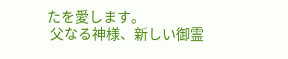たを愛します。
 父なる神様、新しい御霊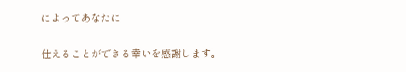によってあなたに

仕えることができる幸いを感謝します。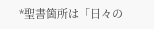*聖書箇所は「日々の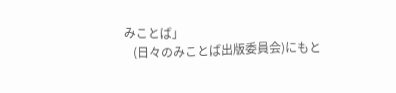みことば」
   (日々のみことば出版委員会)にもと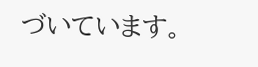づいています。